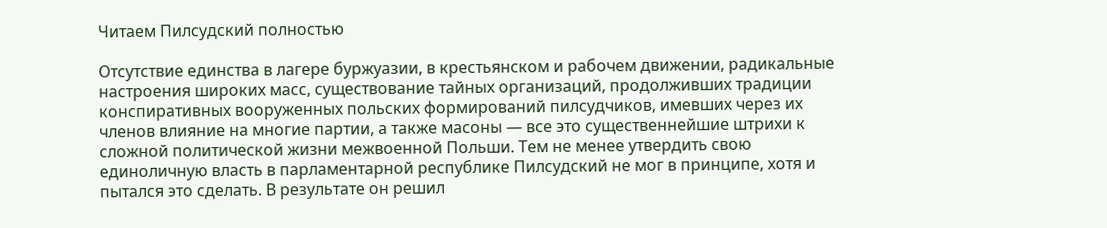Читаем Пилсудский полностью

Отсутствие единства в лагере буржуазии, в крестьянском и рабочем движении, радикальные настроения широких масс, существование тайных организаций, продолживших традиции конспиративных вооруженных польских формирований пилсудчиков, имевших через их членов влияние на многие партии, а также масоны — все это существеннейшие штрихи к сложной политической жизни межвоенной Польши. Тем не менее утвердить свою единоличную власть в парламентарной республике Пилсудский не мог в принципе, хотя и пытался это сделать. В результате он решил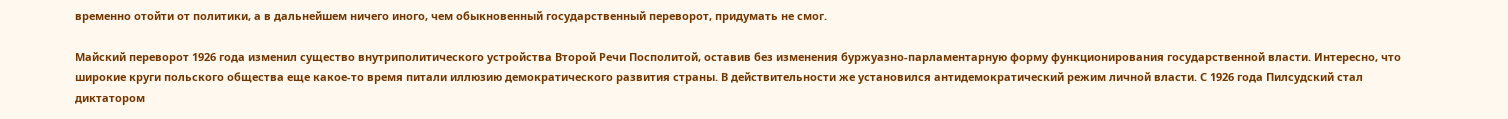временно отойти от политики, а в дальнейшем ничего иного, чем обыкновенный государственный переворот, придумать не смог.

Майский переворот 1926 года изменил существо внутриполитического устройства Второй Речи Посполитой, оставив без изменения буржуазно-парламентарную форму функционирования государственной власти. Интересно, что широкие круги польского общества еще какое-то время питали иллюзию демократического развития страны. В действительности же установился антидемократический режим личной власти. С 1926 года Пилсудский стал диктатором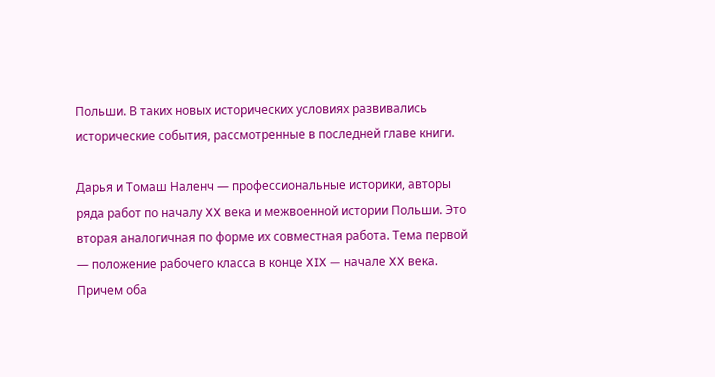Польши. В таких новых исторических условиях развивались исторические события, рассмотренные в последней главе книги.

Дарья и Томаш Наленч — профессиональные историки, авторы ряда работ по началу XX века и межвоенной истории Польши. Это вторая аналогичная по форме их совместная работа. Тема первой — положение рабочего класса в конце XIX — начале XX века. Причем оба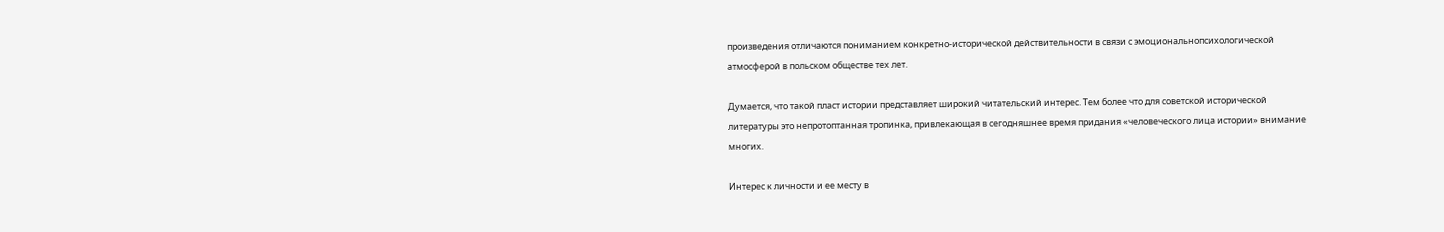произведения отличаются пониманием конкретно-исторической действительности в связи с эмоциональнопсихологической атмосферой в польском обществе тех лет.

Думается, что такой пласт истории представляет широкий читательский интерес. Тем более что для советской исторической литературы это непротоптанная тропинка, привлекающая в сегодняшнее время придания «человеческого лица истории» внимание многих.

Интерес к личности и ее месту в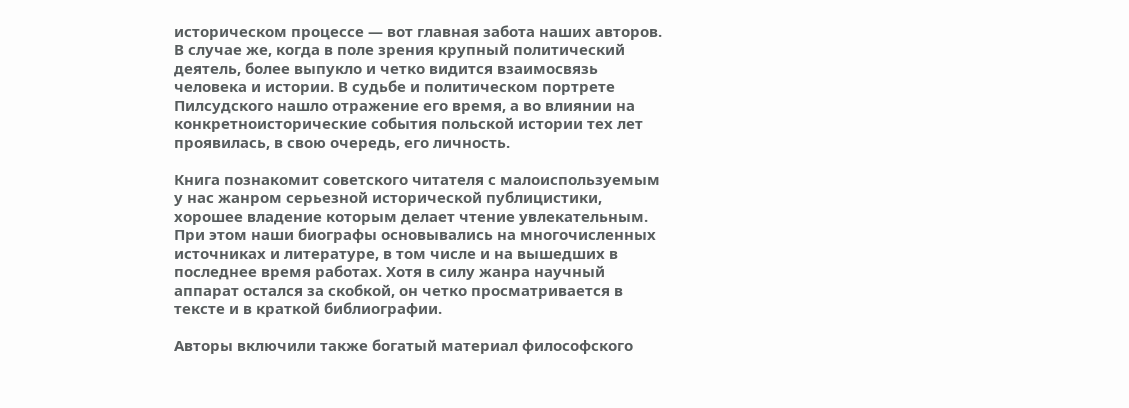историческом процессе — вот главная забота наших авторов. В случае же, когда в поле зрения крупный политический деятель, более выпукло и четко видится взаимосвязь человека и истории. В судьбе и политическом портрете Пилсудского нашло отражение его время, а во влиянии на конкретноисторические события польской истории тех лет проявилась, в свою очередь, его личность.

Книга познакомит советского читателя с малоиспользуемым у нас жанром серьезной исторической публицистики, хорошее владение которым делает чтение увлекательным. При этом наши биографы основывались на многочисленных источниках и литературе, в том числе и на вышедших в последнее время работах. Хотя в силу жанра научный аппарат остался за скобкой, он четко просматривается в тексте и в краткой библиографии.

Авторы включили также богатый материал философского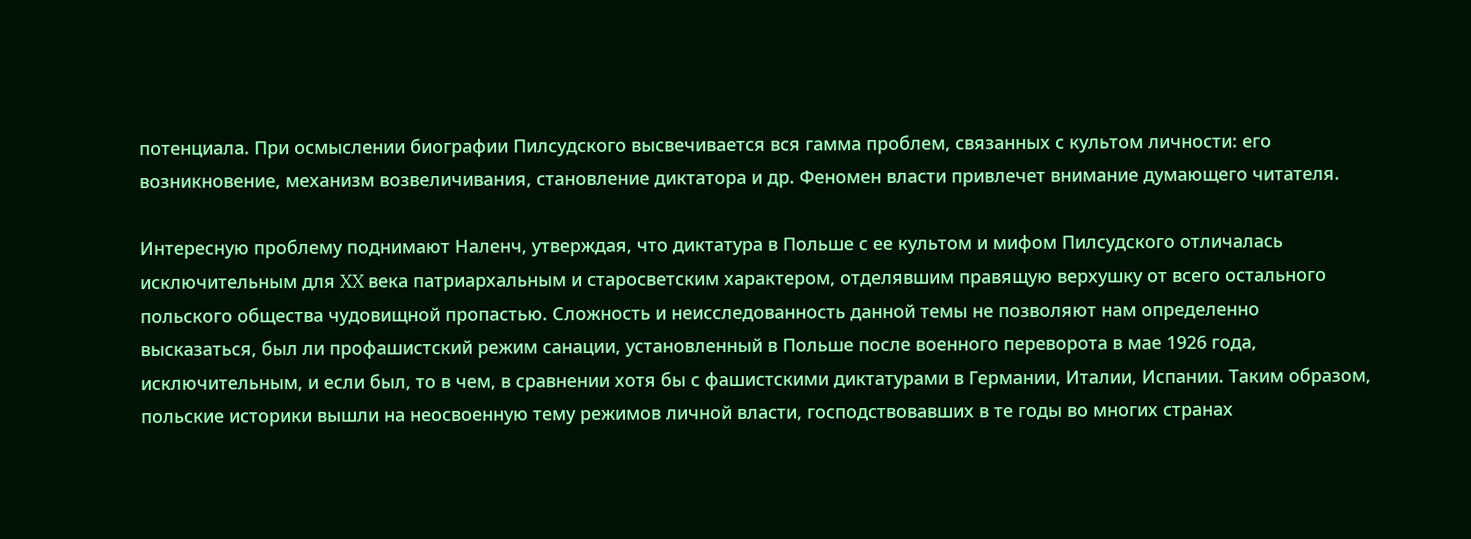потенциала. При осмыслении биографии Пилсудского высвечивается вся гамма проблем, связанных с культом личности: его возникновение, механизм возвеличивания, становление диктатора и др. Феномен власти привлечет внимание думающего читателя.

Интересную проблему поднимают Наленч, утверждая, что диктатура в Польше с ее культом и мифом Пилсудского отличалась исключительным для XX века патриархальным и старосветским характером, отделявшим правящую верхушку от всего остального польского общества чудовищной пропастью. Сложность и неисследованность данной темы не позволяют нам определенно высказаться, был ли профашистский режим санации, установленный в Польше после военного переворота в мае 1926 года, исключительным, и если был, то в чем, в сравнении хотя бы с фашистскими диктатурами в Германии, Италии, Испании. Таким образом, польские историки вышли на неосвоенную тему режимов личной власти, господствовавших в те годы во многих странах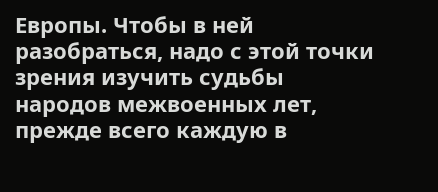Европы. Чтобы в ней разобраться, надо с этой точки зрения изучить судьбы народов межвоенных лет, прежде всего каждую в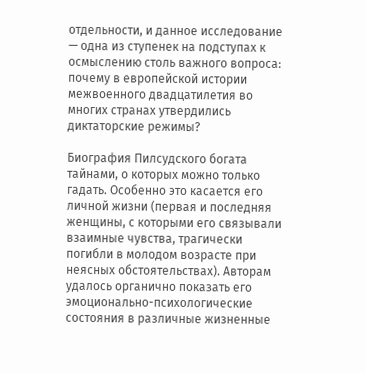отдельности, и данное исследование — одна из ступенек на подступах к осмыслению столь важного вопроса: почему в европейской истории межвоенного двадцатилетия во многих странах утвердились диктаторские режимы?

Биография Пилсудского богата тайнами, о которых можно только гадать. Особенно это касается его личной жизни (первая и последняя женщины, с которыми его связывали взаимные чувства, трагически погибли в молодом возрасте при неясных обстоятельствах). Авторам удалось органично показать его эмоционально-психологические состояния в различные жизненные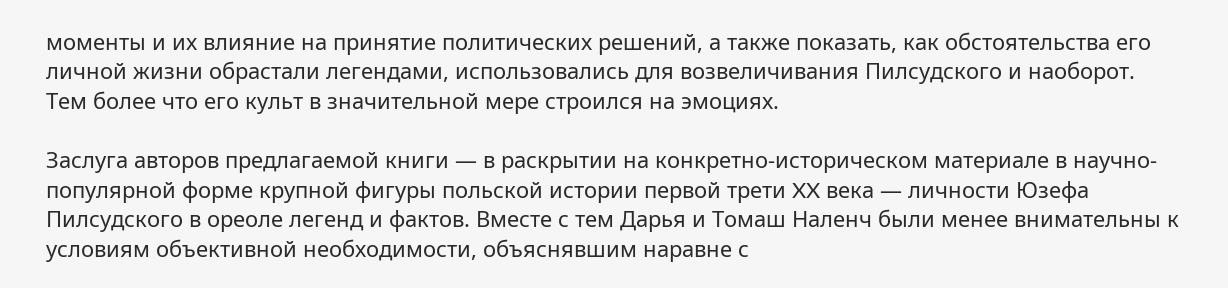моменты и их влияние на принятие политических решений, а также показать, как обстоятельства его личной жизни обрастали легендами, использовались для возвеличивания Пилсудского и наоборот. Тем более что его культ в значительной мере строился на эмоциях.

Заслуга авторов предлагаемой книги — в раскрытии на конкретно-историческом материале в научно-популярной форме крупной фигуры польской истории первой трети XX века — личности Юзефа Пилсудского в ореоле легенд и фактов. Вместе с тем Дарья и Томаш Наленч были менее внимательны к условиям объективной необходимости, объяснявшим наравне с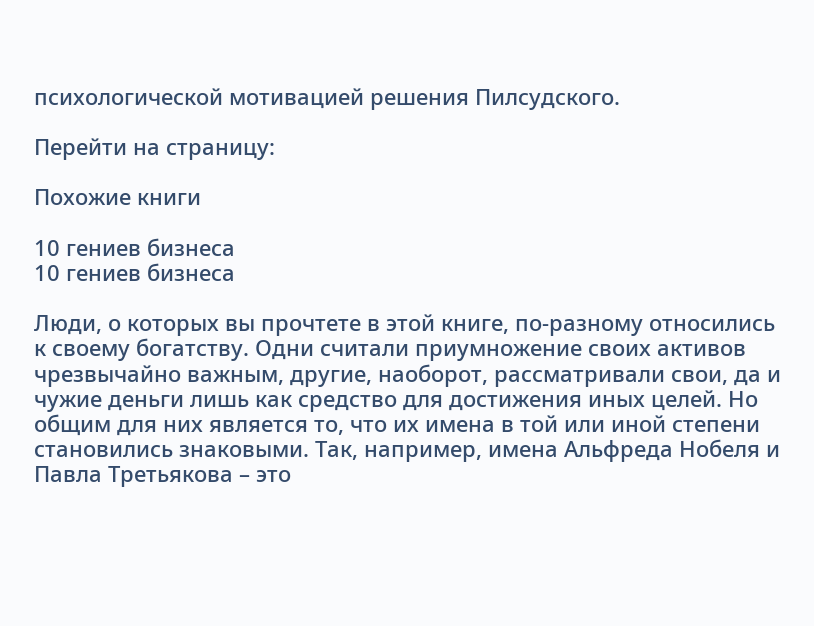психологической мотивацией решения Пилсудского.

Перейти на страницу:

Похожие книги

10 гениев бизнеса
10 гениев бизнеса

Люди, о которых вы прочтете в этой книге, по-разному относились к своему богатству. Одни считали приумножение своих активов чрезвычайно важным, другие, наоборот, рассматривали свои, да и чужие деньги лишь как средство для достижения иных целей. Но общим для них является то, что их имена в той или иной степени становились знаковыми. Так, например, имена Альфреда Нобеля и Павла Третьякова – это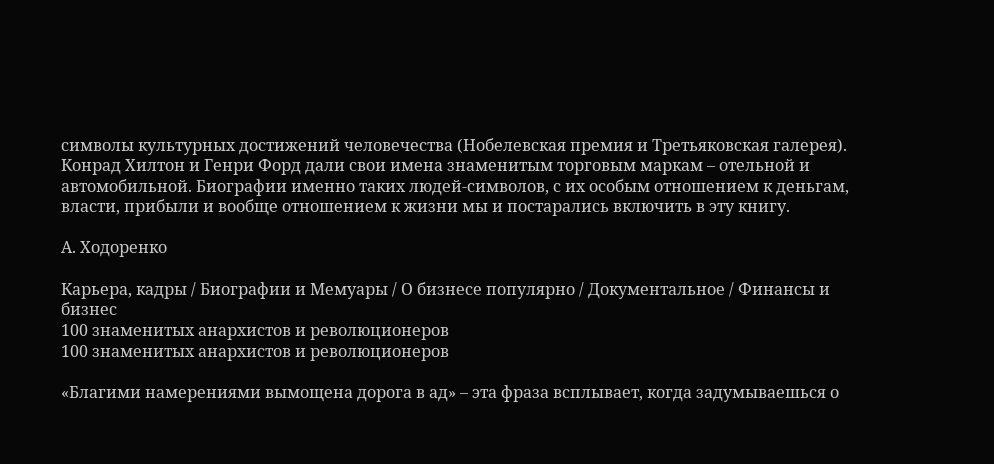символы культурных достижений человечества (Нобелевская премия и Третьяковская галерея). Конрад Хилтон и Генри Форд дали свои имена знаменитым торговым маркам – отельной и автомобильной. Биографии именно таких людей-символов, с их особым отношением к деньгам, власти, прибыли и вообще отношением к жизни мы и постарались включить в эту книгу.

А. Ходоренко

Карьера, кадры / Биографии и Мемуары / О бизнесе популярно / Документальное / Финансы и бизнес
100 знаменитых анархистов и революционеров
100 знаменитых анархистов и революционеров

«Благими намерениями вымощена дорога в ад» – эта фраза всплывает, когда задумываешься о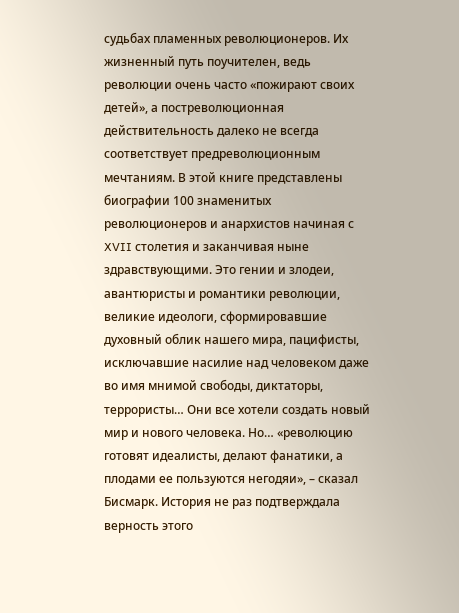судьбах пламенных революционеров. Их жизненный путь поучителен, ведь революции очень часто «пожирают своих детей», а постреволюционная действительность далеко не всегда соответствует предреволюционным мечтаниям. В этой книге представлены биографии 100 знаменитых революционеров и анархистов начиная с XVII столетия и заканчивая ныне здравствующими. Это гении и злодеи, авантюристы и романтики революции, великие идеологи, сформировавшие духовный облик нашего мира, пацифисты, исключавшие насилие над человеком даже во имя мнимой свободы, диктаторы, террористы… Они все хотели создать новый мир и нового человека. Но… «революцию готовят идеалисты, делают фанатики, а плодами ее пользуются негодяи», – сказал Бисмарк. История не раз подтверждала верность этого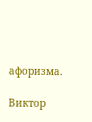афоризма.

Виктор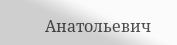Анатольевич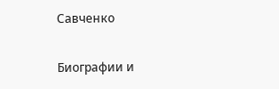Савченко

Биографии и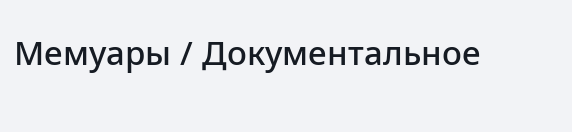Мемуары / Документальное